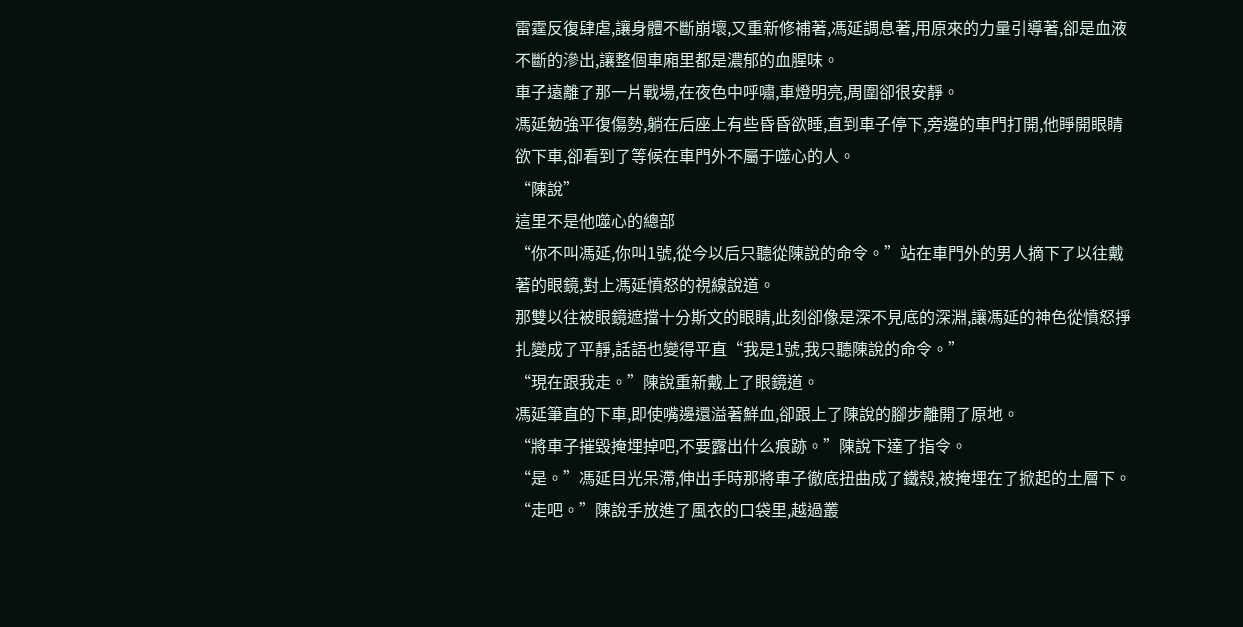雷霆反復肆虐,讓身體不斷崩壞,又重新修補著,馮延調息著,用原來的力量引導著,卻是血液不斷的滲出,讓整個車廂里都是濃郁的血腥味。
車子遠離了那一片戰場,在夜色中呼嘯,車燈明亮,周圍卻很安靜。
馮延勉強平復傷勢,躺在后座上有些昏昏欲睡,直到車子停下,旁邊的車門打開,他睜開眼睛欲下車,卻看到了等候在車門外不屬于噬心的人。
“陳說”
這里不是他噬心的總部
“你不叫馮延,你叫1號,從今以后只聽從陳說的命令。”站在車門外的男人摘下了以往戴著的眼鏡,對上馮延憤怒的視線說道。
那雙以往被眼鏡遮擋十分斯文的眼睛,此刻卻像是深不見底的深淵,讓馮延的神色從憤怒掙扎變成了平靜,話語也變得平直“我是1號,我只聽陳說的命令。”
“現在跟我走。”陳說重新戴上了眼鏡道。
馮延筆直的下車,即使嘴邊還溢著鮮血,卻跟上了陳說的腳步離開了原地。
“將車子摧毀掩埋掉吧,不要露出什么痕跡。”陳說下達了指令。
“是。”馮延目光呆滯,伸出手時那將車子徹底扭曲成了鐵殼,被掩埋在了掀起的土層下。
“走吧。”陳說手放進了風衣的口袋里,越過叢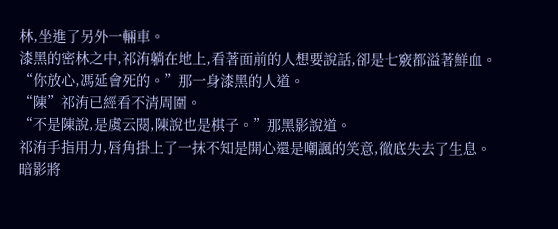林,坐進了另外一輛車。
漆黑的密林之中,祁洧躺在地上,看著面前的人想要說話,卻是七竅都溢著鮮血。
“你放心,馮延會死的。”那一身漆黑的人道。
“陳”祁洧已經看不清周圍。
“不是陳說,是虞云閱,陳說也是棋子。”那黑影說道。
祁洧手指用力,唇角掛上了一抹不知是開心還是嘲諷的笑意,徹底失去了生息。
暗影將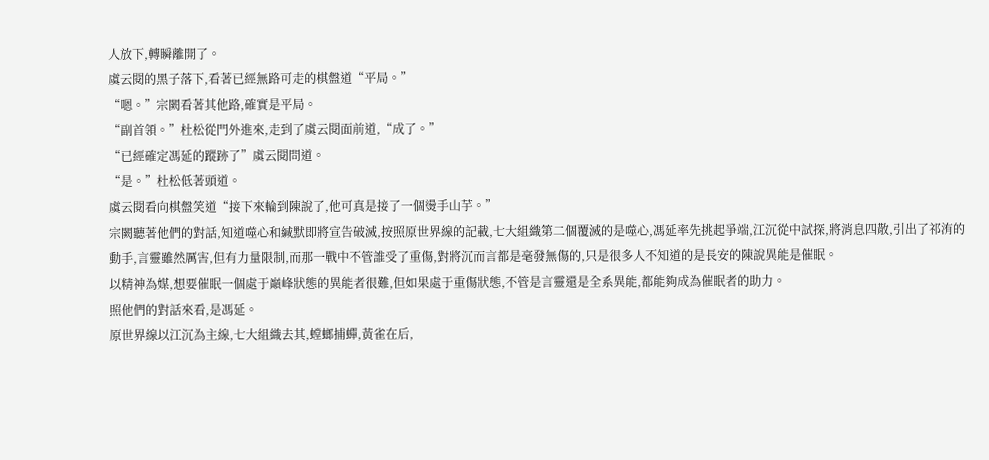人放下,轉瞬離開了。
虞云閱的黑子落下,看著已經無路可走的棋盤道“平局。”
“嗯。”宗闕看著其他路,確實是平局。
“副首領。”杜松從門外進來,走到了虞云閱面前道,“成了。”
“已經確定馮延的蹤跡了”虞云閱問道。
“是。”杜松低著頭道。
虞云閱看向棋盤笑道“接下來輪到陳說了,他可真是接了一個燙手山芋。”
宗闕聽著他們的對話,知道噬心和緘默即將宣告破滅,按照原世界線的記載,七大組織第二個覆滅的是噬心,馮延率先挑起爭端,江沉從中試探,將消息四散,引出了祁洧的動手,言靈雖然厲害,但有力量限制,而那一戰中不管誰受了重傷,對將沉而言都是毫發無傷的,只是很多人不知道的是長安的陳說異能是催眠。
以精神為媒,想要催眠一個處于巔峰狀態的異能者很難,但如果處于重傷狀態,不管是言靈還是全系異能,都能夠成為催眠者的助力。
照他們的對話來看,是馮延。
原世界線以江沉為主線,七大組織去其,螳螂捕蟬,黃雀在后,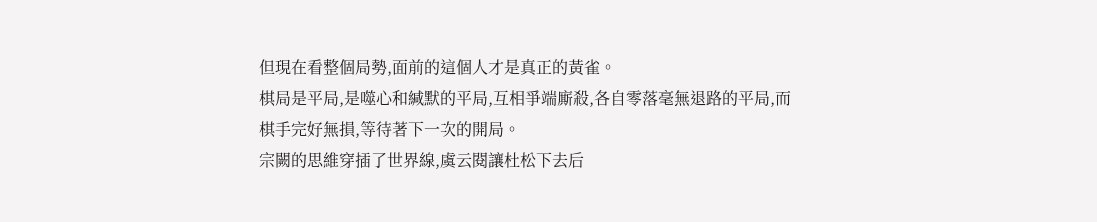但現在看整個局勢,面前的這個人才是真正的黃雀。
棋局是平局,是噬心和緘默的平局,互相爭端廝殺,各自零落毫無退路的平局,而棋手完好無損,等待著下一次的開局。
宗闕的思維穿插了世界線,虞云閱讓杜松下去后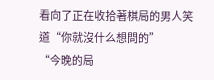看向了正在收拾著棋局的男人笑道“你就沒什么想問的”
“今晚的局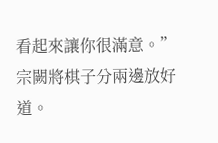看起來讓你很滿意。”宗闕將棋子分兩邊放好道。